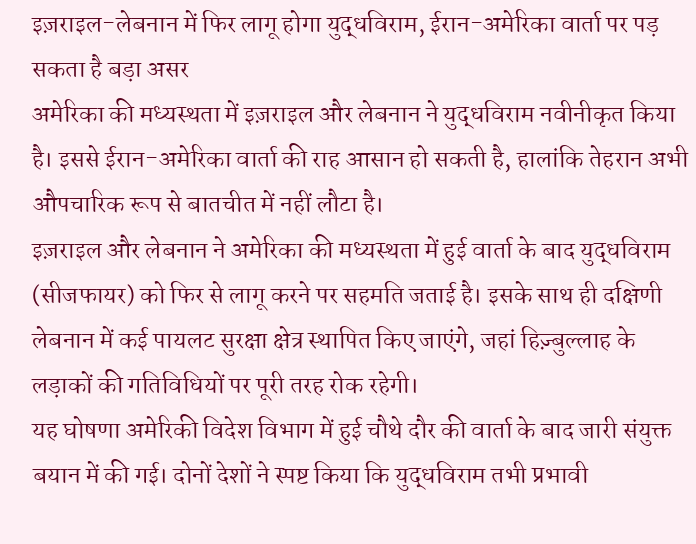इज़राइल-लेबनान में फिर लागू होगा युद्धविराम, ईरान-अमेरिका वार्ता पर पड़ सकता है बड़ा असर
अमेरिका की मध्यस्थता में इज़राइल और लेबनान ने युद्धविराम नवीनीकृत किया है। इससे ईरान-अमेरिका वार्ता की राह आसान हो सकती है, हालांकि तेहरान अभी औपचारिक रूप से बातचीत में नहीं लौटा है।
इज़राइल और लेबनान ने अमेरिका की मध्यस्थता में हुई वार्ता के बाद युद्धविराम (सीजफायर) को फिर से लागू करने पर सहमति जताई है। इसके साथ ही दक्षिणी लेबनान में कई पायलट सुरक्षा क्षेत्र स्थापित किए जाएंगे, जहां हिज़्बुल्लाह के लड़ाकों की गतिविधियों पर पूरी तरह रोक रहेगी।
यह घोषणा अमेरिकी विदेश विभाग में हुई चौथे दौर की वार्ता के बाद जारी संयुक्त बयान में की गई। दोनों देशों ने स्पष्ट किया कि युद्धविराम तभी प्रभावी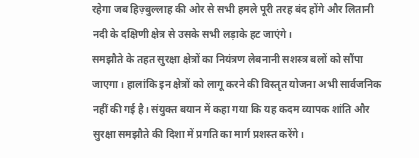रहेगा जब हिज़्बुल्लाह की ओर से सभी हमले पूरी तरह बंद होंगे और लितानी नदी के दक्षिणी क्षेत्र से उसके सभी लड़ाके हट जाएंगे।
समझौते के तहत सुरक्षा क्षेत्रों का नियंत्रण लेबनानी सशस्त्र बलों को सौंपा जाएगा। हालांकि इन क्षेत्रों को लागू करने की विस्तृत योजना अभी सार्वजनिक नहीं की गई है। संयुक्त बयान में कहा गया कि यह कदम व्यापक शांति और सुरक्षा समझौते की दिशा में प्रगति का मार्ग प्रशस्त करेंगे।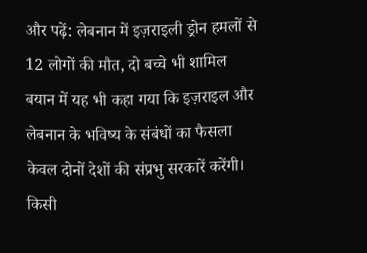और पढ़ें: लेबनान में इज़राइली ड्रोन हमलों से 12 लोगों की मौत, दो बच्चे भी शामिल
बयान में यह भी कहा गया कि इज़राइल और लेबनान के भविष्य के संबंधों का फैसला केवल दोनों देशों की संप्रभु सरकारें करेंगी। किसी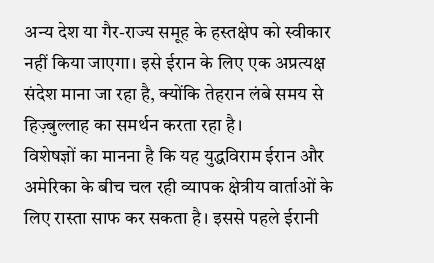अन्य देश या गैर-राज्य समूह के हस्तक्षेप को स्वीकार नहीं किया जाएगा। इसे ईरान के लिए एक अप्रत्यक्ष संदेश माना जा रहा है, क्योंकि तेहरान लंबे समय से हिज़्बुल्लाह का समर्थन करता रहा है।
विशेषज्ञों का मानना है कि यह युद्धविराम ईरान और अमेरिका के बीच चल रही व्यापक क्षेत्रीय वार्ताओं के लिए रास्ता साफ कर सकता है। इससे पहले ईरानी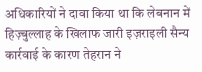अधिकारियों ने दावा किया था कि लेबनान में हिज़्बुल्लाह के खिलाफ जारी इज़राइली सैन्य कार्रवाई के कारण तेहरान ने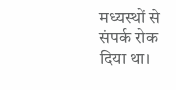मध्यस्थों से संपर्क रोक दिया था।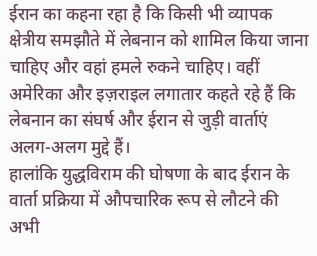ईरान का कहना रहा है कि किसी भी व्यापक क्षेत्रीय समझौते में लेबनान को शामिल किया जाना चाहिए और वहां हमले रुकने चाहिए। वहीं अमेरिका और इज़राइल लगातार कहते रहे हैं कि लेबनान का संघर्ष और ईरान से जुड़ी वार्ताएं अलग-अलग मुद्दे हैं।
हालांकि युद्धविराम की घोषणा के बाद ईरान के वार्ता प्रक्रिया में औपचारिक रूप से लौटने की अभी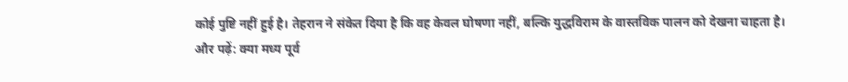कोई पुष्टि नहीं हुई है। तेहरान ने संकेत दिया है कि वह केवल घोषणा नहीं, बल्कि युद्धविराम के वास्तविक पालन को देखना चाहता है।
और पढ़ें: क्या मध्य पूर्व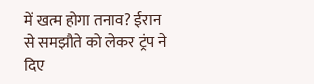में खत्म होगा तनाव? ईरान से समझौते को लेकर ट्रंप ने दिए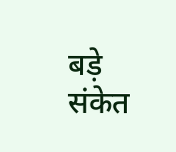बड़े संकेत